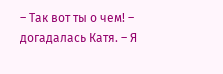– Так вот ты о чем! – догадалась Катя. – Я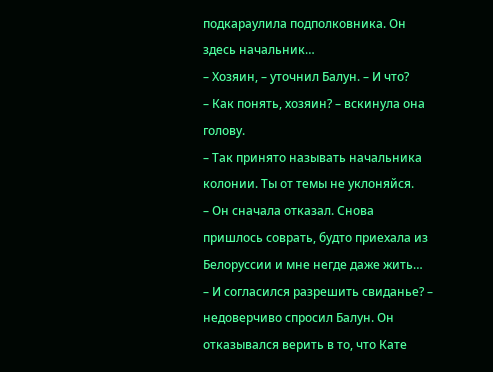подкараулила подполковника. Он здесь начальник…
– Хозяин, – уточнил Балун. – И что?
– Как понять, хозяин? – вскинула она голову.
– Так принято называть начальника колонии. Ты от темы не уклоняйся.
– Он сначала отказал. Снова пришлось соврать, будто приехала из Белоруссии и мне негде даже жить…
– И согласился разрешить свиданье? – недоверчиво спросил Балун. Он отказывался верить в то, что Кате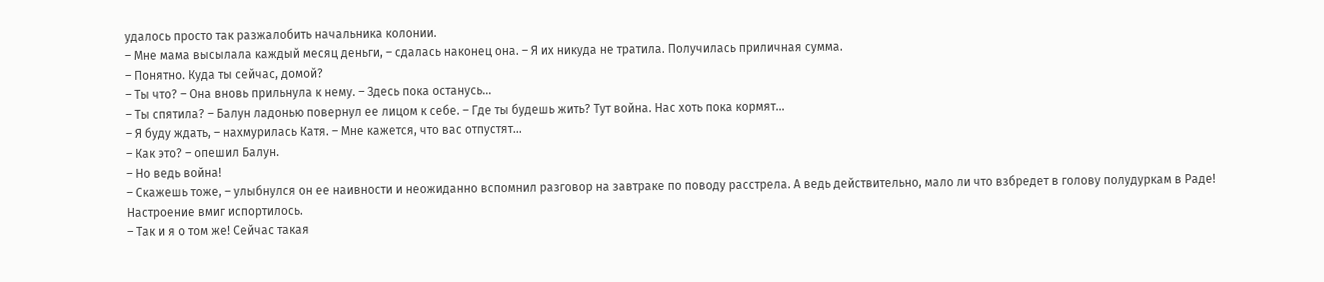удалось просто так разжалобить начальника колонии.
– Мне мама высылала каждый месяц деньги, – сдалась наконец она. – Я их никуда не тратила. Получилась приличная сумма.
– Понятно. Куда ты сейчас, домой?
– Ты что? – Она вновь прильнула к нему. – Здесь пока останусь…
– Ты спятила? – Балун ладонью повернул ее лицом к себе. – Где ты будешь жить? Тут война. Нас хоть пока кормят…
– Я буду ждать, – нахмурилась Катя. – Мне кажется, что вас отпустят…
– Как это? – опешил Балун.
– Но ведь война!
– Скажешь тоже, – улыбнулся он ее наивности и неожиданно вспомнил разговор на завтраке по поводу расстрела. А ведь действительно, мало ли что взбредет в голову полудуркам в Раде! Настроение вмиг испортилось.
– Так и я о том же! Сейчас такая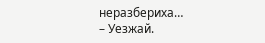неразбериха…
– Уезжай.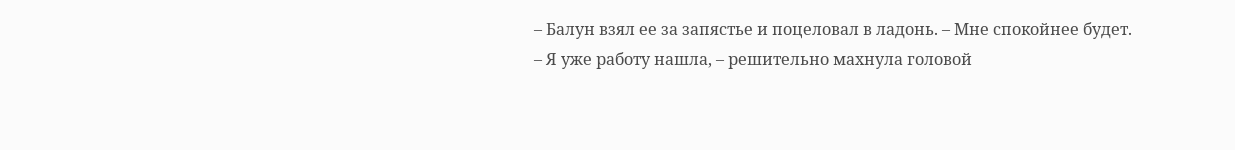– Балун взял ее за запястье и поцеловал в ладонь. – Мне спокойнее будет.
– Я уже работу нашла, – решительно махнула головой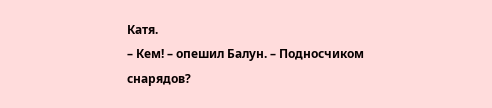Катя.
– Кем! – опешил Балун. – Подносчиком снарядов?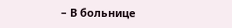– В больнице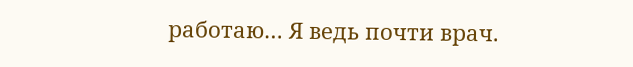работаю… Я ведь почти врач.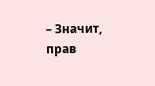– Значит, прав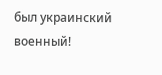был украинский военный!